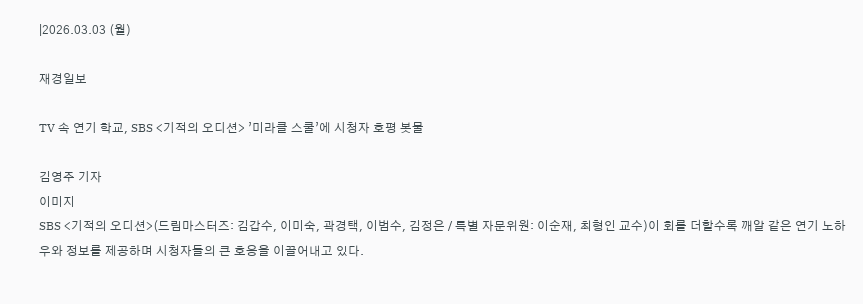|2026.03.03 (월)

재경일보

TV 속 연기 학교, SBS <기적의 오디션> ’미라클 스쿨’에 시청자 호평 봇물

김영주 기자
이미지
SBS <기적의 오디션>(드림마스터즈: 김갑수, 이미숙, 곽경택, 이범수, 김정은 / 특별 자문위원: 이순재, 최형인 교수)이 회를 더할수록 깨알 같은 연기 노하우와 정보를 제공하며 시청자들의 큰 호응을 이끌어내고 있다.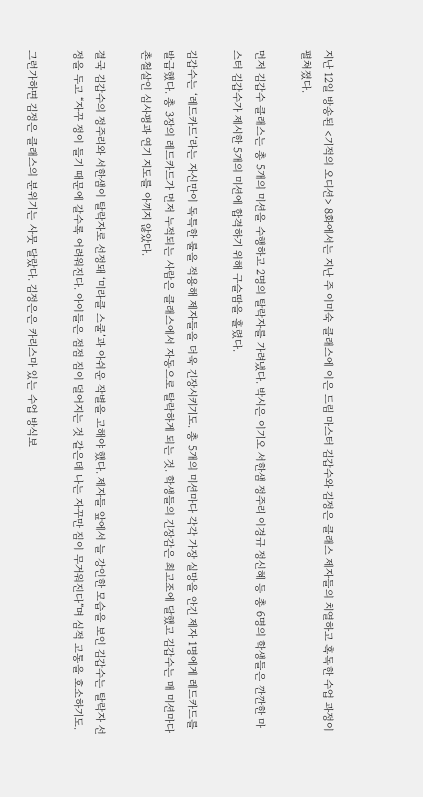지난 12일 방송된 <기적의 오디션> 8화에서는 지난 주 이미숙 클래스에 이은 드림 마스터 김갑수와 김정은 클래스 제자들의 치열하고 혹독한 수업 과정이 펼쳐졌다.

먼저 김갑수 클래스는 총 5개의 미션을 수행하고 2명의 탈락자를 가려냈다. 박시은 이기오 서한샘 정주리 이경규 정신혜 등 총 6명의 학생들은 깐깐한 마스터 김갑수가 제시한 5개의 미션에 합격하기 위해 구슬땀을 흘렸다.

김갑수는 ‘레드카드’라는 자신만이 독특한 룰을 적용해 제자들을 더욱 긴장시키기도. 총 5개의 미션마다 각각 가장 실망을 안긴 제자 1명에게 레드카드를 발급했다. 총 3장의 레드카드가 먼저 누적되는 사람은 클래스에서 자동으로 탈락하게 되는 것. 학생들의 긴장감은 최고조에 달했고 김갑수는 매 미션마다 촌철살인 심사평과 연기 지도를 아끼지 않았다.

결국 김갑수의 정주리와 서한샘이 탈락자로 선정돼 ‘미라클 스쿨’과 아쉬운 작별을 고해야 했다. 제자들 앞에서 늘 강인한 모습을 보인 김갑수는 탈락자 선정을 두고 “자꾸 정이 들기 때문에 갈수록 어려워진다. 아이들은 점점 짐이 덜어지는 것 같은데 나는 자꾸만 짐이 무거워진다”며 심적 고통을 호소하기도.

그런가하면 김정은 클래스의 분위기는 사뭇 달랐다. 김정은은 카리스마 있는 수업 방식보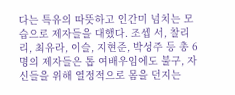다는 특유의 따뜻하고 인간미 넘치는 모습으로 제자들을 대했다. 조셉 서, 찰리 리, 최유라, 이슬, 지현준, 박성주 등 총 6명의 제자들은 톱 여배우임에도 불구, 자신들을 위해 열정적으로 몸을 던지는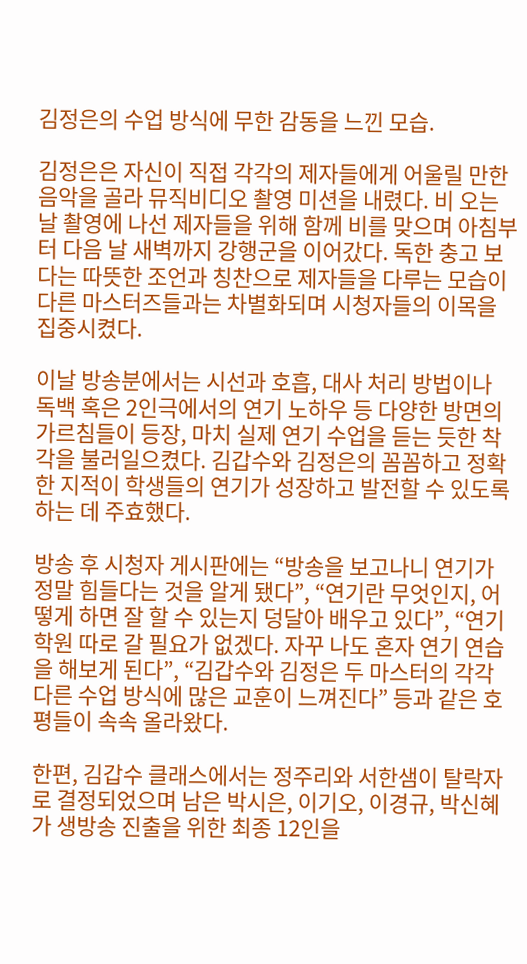김정은의 수업 방식에 무한 감동을 느낀 모습.

김정은은 자신이 직접 각각의 제자들에게 어울릴 만한 음악을 골라 뮤직비디오 촬영 미션을 내렸다. 비 오는 날 촬영에 나선 제자들을 위해 함께 비를 맞으며 아침부터 다음 날 새벽까지 강행군을 이어갔다. 독한 충고 보다는 따뜻한 조언과 칭찬으로 제자들을 다루는 모습이 다른 마스터즈들과는 차별화되며 시청자들의 이목을 집중시켰다.

이날 방송분에서는 시선과 호흡, 대사 처리 방법이나 독백 혹은 2인극에서의 연기 노하우 등 다양한 방면의 가르침들이 등장, 마치 실제 연기 수업을 듣는 듯한 착각을 불러일으켰다. 김갑수와 김정은의 꼼꼼하고 정확한 지적이 학생들의 연기가 성장하고 발전할 수 있도록 하는 데 주효했다.

방송 후 시청자 게시판에는 “방송을 보고나니 연기가 정말 힘들다는 것을 알게 됐다”, “연기란 무엇인지, 어떻게 하면 잘 할 수 있는지 덩달아 배우고 있다”, “연기 학원 따로 갈 필요가 없겠다. 자꾸 나도 혼자 연기 연습을 해보게 된다”, “김갑수와 김정은 두 마스터의 각각 다른 수업 방식에 많은 교훈이 느껴진다” 등과 같은 호평들이 속속 올라왔다.

한편, 김갑수 클래스에서는 정주리와 서한샘이 탈락자로 결정되었으며 남은 박시은, 이기오, 이경규, 박신혜가 생방송 진출을 위한 최종 12인을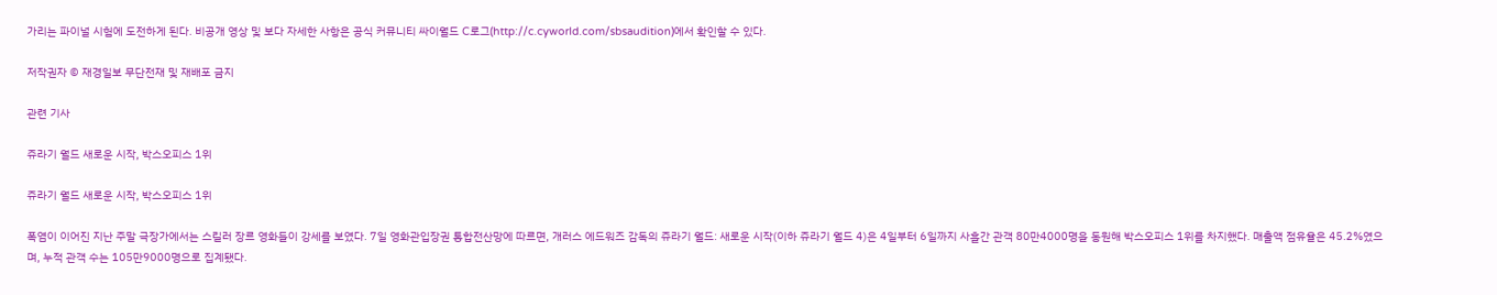가리는 파이널 시험에 도전하게 된다. 비공개 영상 및 보다 자세한 사항은 공식 커뮤니티 싸이월드 C로그(http://c.cyworld.com/sbsaudition)에서 확인할 수 있다.

저작권자 © 재경일보 무단전재 및 재배포 금지

관련 기사

쥬라기 월드 새로운 시작, 박스오피스 1위

쥬라기 월드 새로운 시작, 박스오피스 1위

폭염이 이어진 지난 주말 극장가에서는 스릴러 장르 영화들이 강세를 보였다. 7일 영화관입장권 통합전산망에 따르면, 개러스 에드워즈 감독의 쥬라기 월드: 새로운 시작(이하 쥬라기 월드 4)은 4일부터 6일까지 사흘간 관객 80만4000명을 동원해 박스오피스 1위를 차지했다. 매출액 점유율은 45.2%였으며, 누적 관객 수는 105만9000명으로 집계됐다.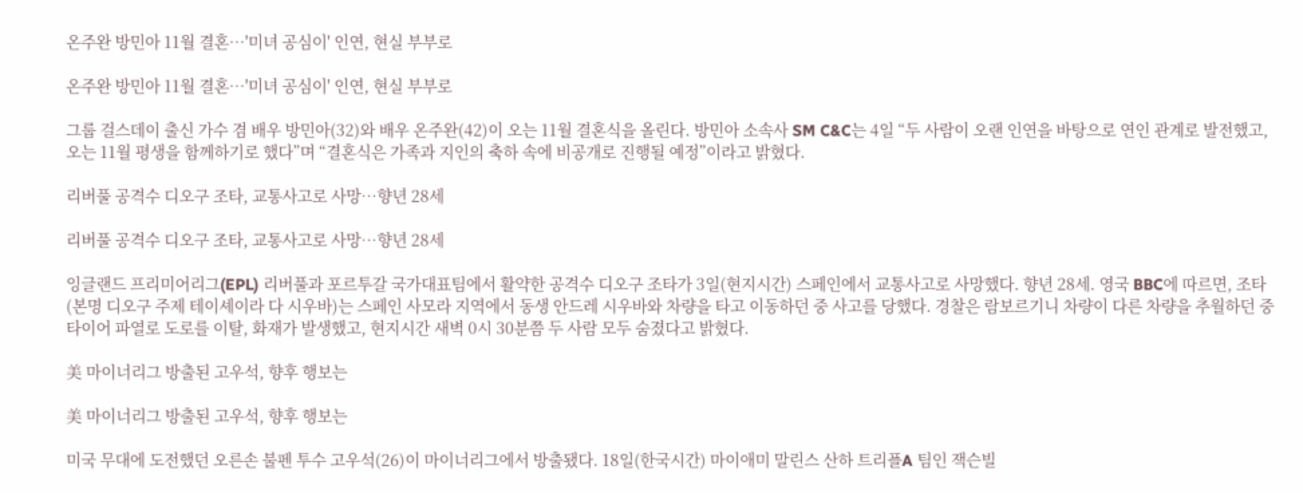온주완 방민아 11월 결혼…'미녀 공심이' 인연, 현실 부부로

온주완 방민아 11월 결혼…'미녀 공심이' 인연, 현실 부부로

그룹 걸스데이 출신 가수 겸 배우 방민아(32)와 배우 온주완(42)이 오는 11월 결혼식을 올린다. 방민아 소속사 SM C&C는 4일 “두 사람이 오랜 인연을 바탕으로 연인 관계로 발전했고, 오는 11월 평생을 함께하기로 했다”며 “결혼식은 가족과 지인의 축하 속에 비공개로 진행될 예정”이라고 밝혔다.

리버풀 공격수 디오구 조타, 교통사고로 사망…향년 28세

리버풀 공격수 디오구 조타, 교통사고로 사망…향년 28세

잉글랜드 프리미어리그(EPL) 리버풀과 포르투갈 국가대표팀에서 활약한 공격수 디오구 조타가 3일(현지시간) 스페인에서 교통사고로 사망했다. 향년 28세. 영국 BBC에 따르면, 조타(본명 디오구 주제 테이셰이라 다 시우바)는 스페인 사모라 지역에서 동생 안드레 시우바와 차량을 타고 이동하던 중 사고를 당했다. 경찰은 람보르기니 차량이 다른 차량을 추월하던 중 타이어 파열로 도로를 이탈, 화재가 발생했고, 현지시간 새벽 0시 30분쯤 두 사람 모두 숨졌다고 밝혔다.

美 마이너리그 방출된 고우석, 향후 행보는

美 마이너리그 방출된 고우석, 향후 행보는

미국 무대에 도전했던 오른손 불펜 투수 고우석(26)이 마이너리그에서 방출됐다. 18일(한국시간) 마이애미 말린스 산하 트리플A 팀인 잭슨빌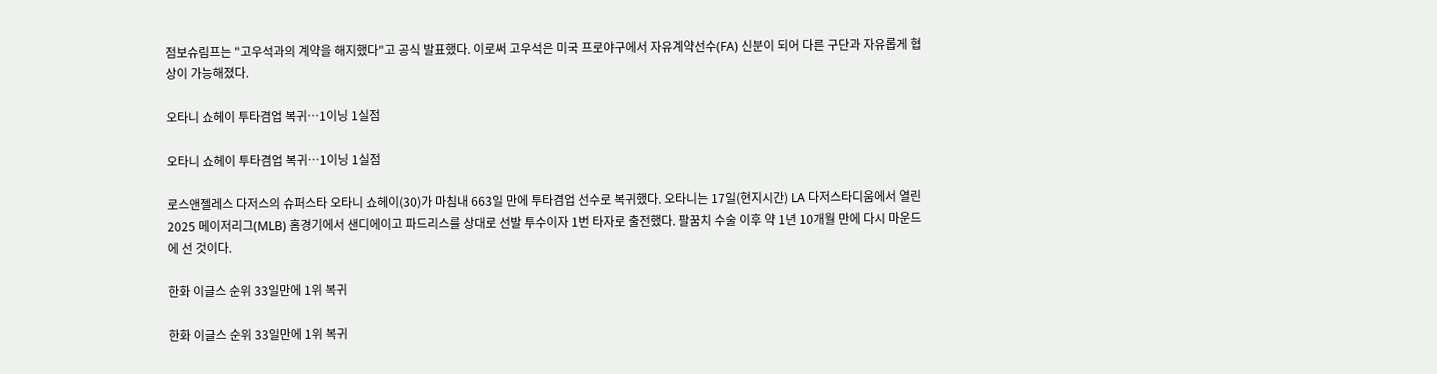점보슈림프는 "고우석과의 계약을 해지했다"고 공식 발표했다. 이로써 고우석은 미국 프로야구에서 자유계약선수(FA) 신분이 되어 다른 구단과 자유롭게 협상이 가능해졌다.

오타니 쇼헤이 투타겸업 복귀…1이닝 1실점

오타니 쇼헤이 투타겸업 복귀…1이닝 1실점

로스앤젤레스 다저스의 슈퍼스타 오타니 쇼헤이(30)가 마침내 663일 만에 투타겸업 선수로 복귀했다. 오타니는 17일(현지시간) LA 다저스타디움에서 열린 2025 메이저리그(MLB) 홈경기에서 샌디에이고 파드리스를 상대로 선발 투수이자 1번 타자로 출전했다. 팔꿈치 수술 이후 약 1년 10개월 만에 다시 마운드에 선 것이다.

한화 이글스 순위 33일만에 1위 복귀

한화 이글스 순위 33일만에 1위 복귀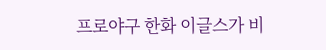프로야구 한화 이글스가 비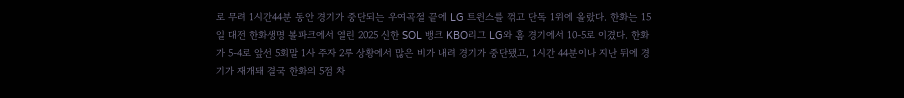로 무려 1시간44분 동안 경기가 중단되는 우여곡절 끝에 LG 트윈스를 꺾고 단독 1위에 올랐다. 한화는 15일 대전 한화생명 볼파크에서 열린 2025 신한 SOL 뱅크 KBO리그 LG와 홈 경기에서 10-5로 이겼다. 한화가 5-4로 앞선 5회말 1사 주자 2루 상황에서 많은 비가 내려 경기가 중단됐고, 1시간 44분이나 지난 뒤에 경기가 재개돼 결국 한화의 5점 차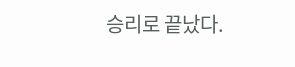승리로 끝났다.